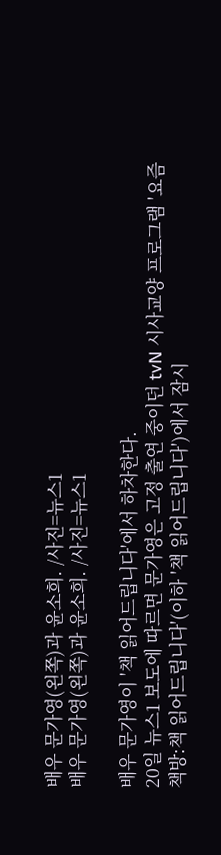배우 문가영(왼쪽)과 윤소희. /사진=뉴스1
배우 문가영(왼쪽)과 윤소희. /사진=뉴스1

배우 문가영이 '책 읽어드립니다'에서 하차한다.
20일 뉴스1 보도에 따르면 문가영은 고정 출연 중이던 tvN 시사교양 프로그램 '요즘책방:책 읽어드립니다'(이하 '책 읽어드립니다')에서 잠시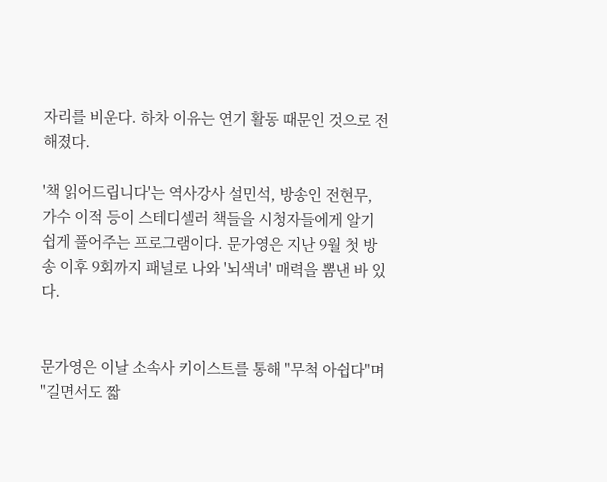자리를 비운다. 하차 이유는 연기 활동 때문인 것으로 전해졌다.

'책 읽어드립니다'는 역사강사 설민석, 방송인 전현무, 가수 이적 등이 스테디셀러 책들을 시청자들에게 알기 쉽게 풀어주는 프로그램이다. 문가영은 지난 9월 첫 방송 이후 9회까지 패널로 나와 '뇌색녀' 매력을 뽐낸 바 있다.


문가영은 이날 소속사 키이스트를 통해 "무척 아쉽다"며 "길면서도 짧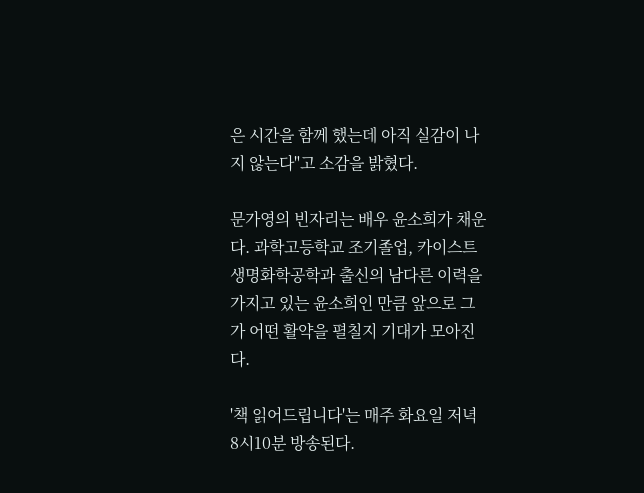은 시간을 함께 했는데 아직 실감이 나지 않는다"고 소감을 밝혔다.

문가영의 빈자리는 배우 윤소희가 채운다. 과학고등학교 조기졸업, 카이스트 생명화학공학과 출신의 남다른 이력을 가지고 있는 윤소희인 만큼 앞으로 그가 어떤 활약을 펼칠지 기대가 모아진다.

'책 읽어드립니다'는 매주 화요일 저녁 8시10분 방송된다.